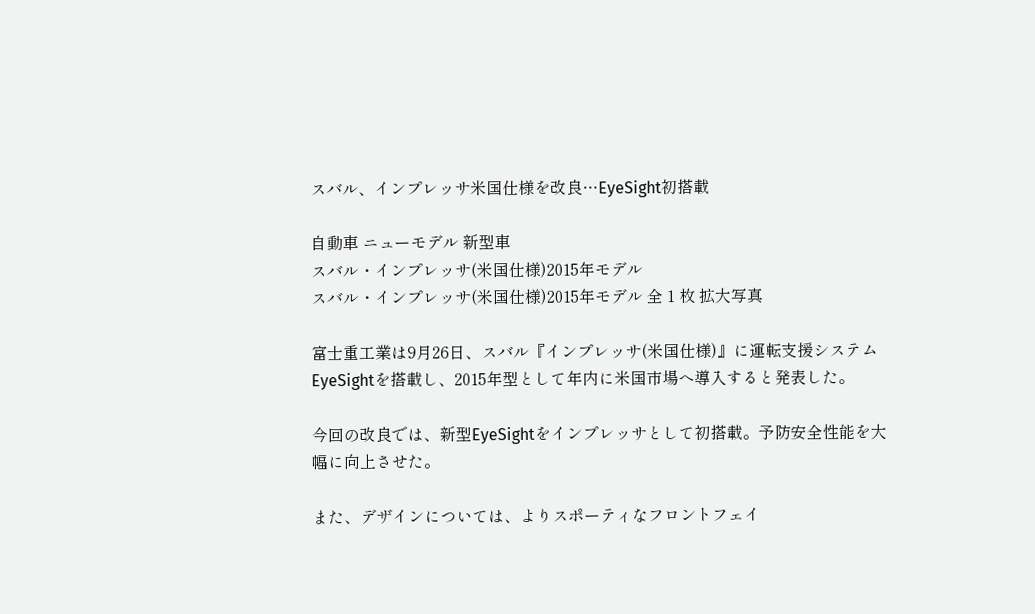スバル、インプレッサ米国仕様を改良…EyeSight初搭載

自動車 ニューモデル 新型車
スバル・インプレッサ(米国仕様)2015年モデル
スバル・インプレッサ(米国仕様)2015年モデル 全 1 枚 拡大写真

富士重工業は9月26日、スバル『インプレッサ(米国仕様)』に運転支援システムEyeSightを搭載し、2015年型として年内に米国市場へ導入すると発表した。

今回の改良では、新型EyeSightをインプレッサとして初搭載。予防安全性能を大幅に向上させた。

また、デザインについては、よりスポーティなフロントフェイ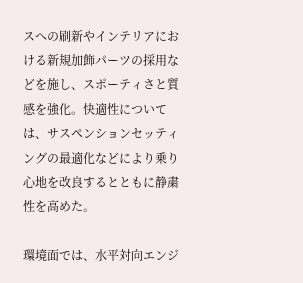スへの刷新やインテリアにおける新規加飾パーツの採用などを施し、スポーティさと質感を強化。快適性については、サスペンションセッティングの最適化などにより乗り心地を改良するとともに静粛性を高めた。

環境面では、水平対向エンジ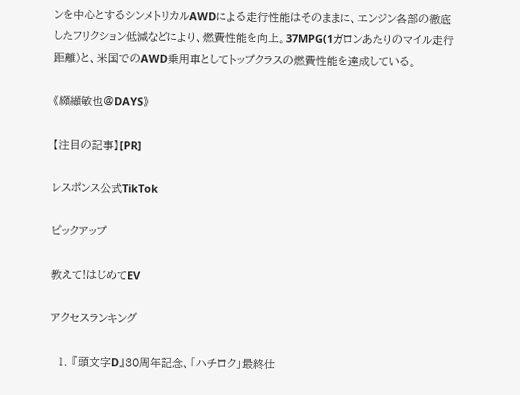ンを中心とするシンメトリカルAWDによる走行性能はそのままに、エンジン各部の徹底したフリクション低減などにより、燃費性能を向上。37MPG(1ガロンあたりのマイル走行距離)と、米国でのAWD乗用車としてトップクラスの燃費性能を達成している。

《纐纈敏也@DAYS》

【注目の記事】[PR]

レスポンス公式TikTok

ピックアップ

教えて!はじめてEV

アクセスランキング

  1. 『頭文字D』30周年記念、「ハチロク」最終仕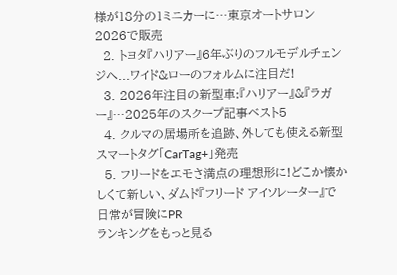様が18分の1ミニカーに…東京オートサロン2026で販売
  2. トヨタ『ハリアー』6年ぶりのフルモデルチェンジへ...ワイド&ローのフォルムに注目だ!
  3. 2026年注目の新型車:『ハリアー』&『ラガー』…2025年のスクープ記事ベスト5
  4. クルマの居場所を追跡、外しても使える新型スマートタグ「CarTag+」発売
  5. フリードをエモさ満点の理想形に!どこか懐かしくて新しい、ダムド『フリード アイソレーター』で日常が冒険にPR
ランキングをもっと見る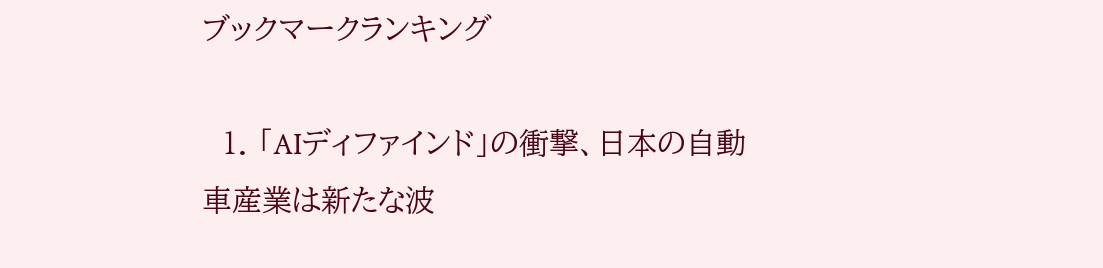ブックマークランキング

  1. 「AIディファインド」の衝撃、日本の自動車産業は新たな波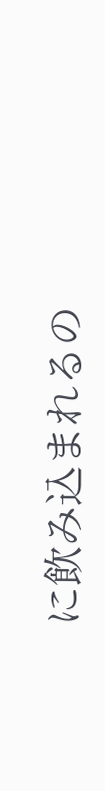に飲み込まれるの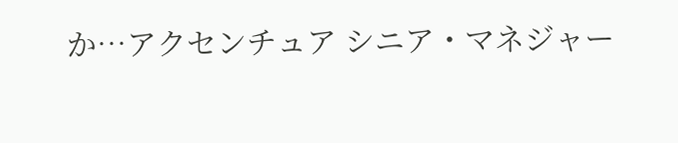か…アクセンチュア シニア・マネジャー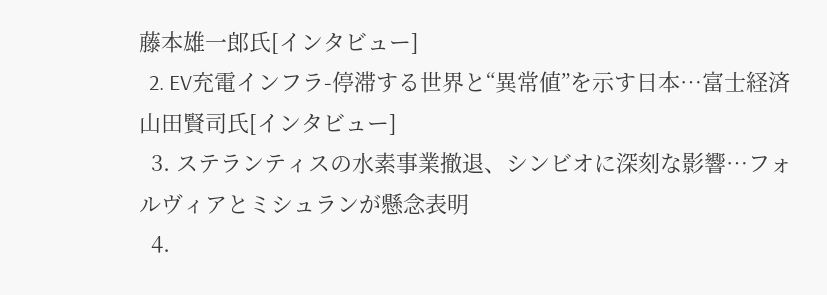藤本雄一郎氏[インタビュー]
  2. EV充電インフラ-停滞する世界と“異常値”を示す日本…富士経済 山田賢司氏[インタビュー]
  3. ステランティスの水素事業撤退、シンビオに深刻な影響…フォルヴィアとミシュランが懸念表明
  4.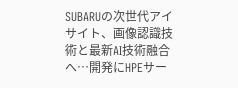SUBARUの次世代アイサイト、画像認識技術と最新AI技術融合へ…開発にHPEサー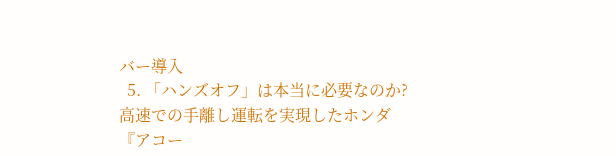バー導入
  5. 「ハンズオフ」は本当に必要なのか? 高速での手離し運転を実現したホンダ『アコー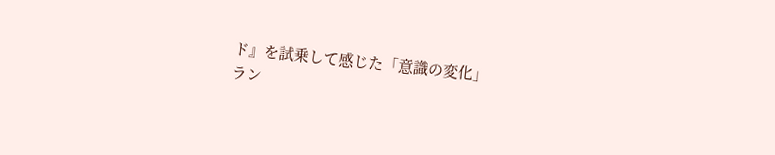ド』を試乗して感じた「意識の変化」
ラン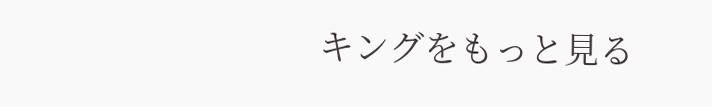キングをもっと見る